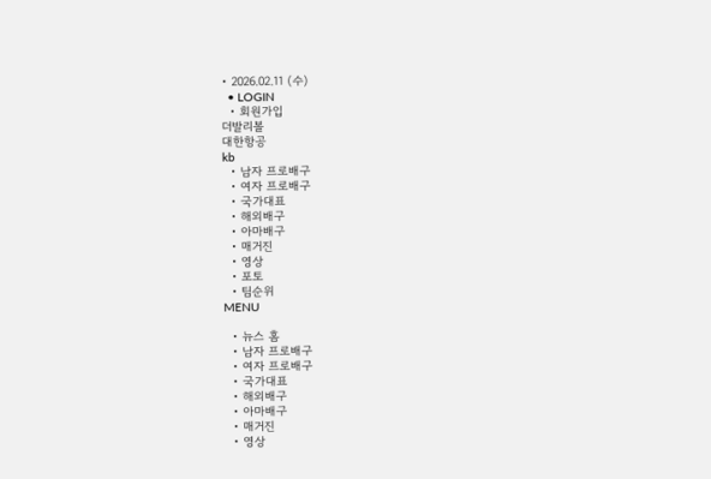• 2026.02.11 (수)
  • LOGIN
  • 회원가입
더발리볼
대한항공
kb
  • 남자 프로배구
  • 여자 프로배구
  • 국가대표
  • 해외배구
  • 아마배구
  • 매거진
  • 영상
  • 포토
  • 팀순위
MENU

  • 뉴스 홈
  • 남자 프로배구
  • 여자 프로배구
  • 국가대표
  • 해외배구
  • 아마배구
  • 매거진
  • 영상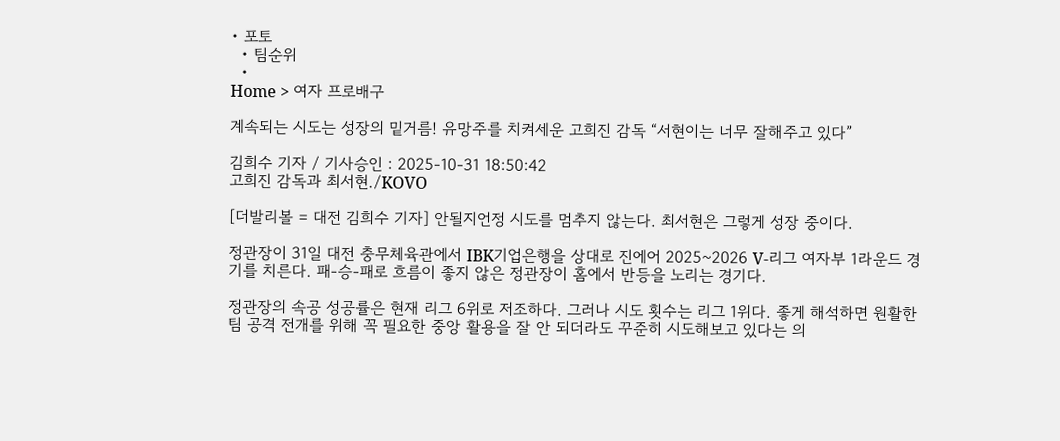• 포토
  • 팀순위
  •
Home > 여자 프로배구

계속되는 시도는 성장의 밑거름! 유망주를 치켜세운 고희진 감독 “서현이는 너무 잘해주고 있다”

김희수 기자 / 기사승인 : 2025-10-31 18:50:42
고희진 감독과 최서현./KOVO

[더발리볼 = 대전 김희수 기자] 안될지언정 시도를 멈추지 않는다. 최서현은 그렇게 성장 중이다.

정관장이 31일 대전 충무체육관에서 IBK기업은행을 상대로 진에어 2025~2026 V-리그 여자부 1라운드 경기를 치른다. 패-승-패로 흐름이 좋지 않은 정관장이 홈에서 반등을 노리는 경기다.

정관장의 속공 성공률은 현재 리그 6위로 저조하다. 그러나 시도 횟수는 리그 1위다. 좋게 해석하면 원활한 팀 공격 전개를 위해 꼭 필요한 중앙 활용을 잘 안 되더라도 꾸준히 시도해보고 있다는 의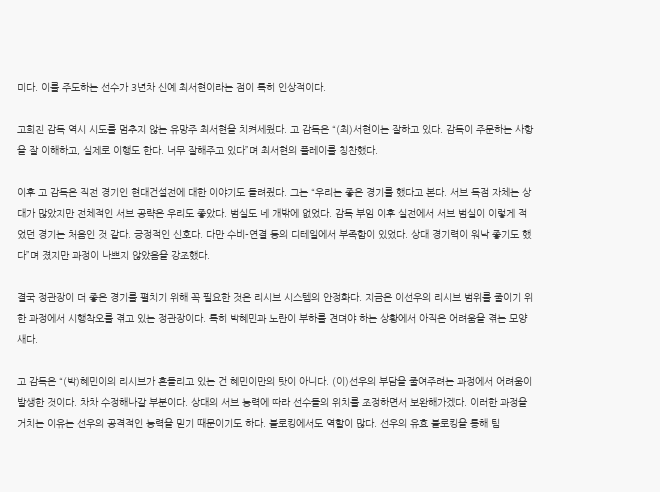미다. 이를 주도하는 선수가 3년차 신예 최서현이라는 점이 특히 인상적이다.

고희진 감독 역시 시도를 멈추지 않는 유망주 최서현을 치켜세웠다. 고 감독은 “(최)서현이는 잘하고 있다. 감독이 주문하는 사항을 잘 이해하고, 실제로 이행도 한다. 너무 잘해주고 있다”며 최서현의 플레이를 칭찬했다.

이후 고 감독은 직전 경기인 현대건설전에 대한 이야기도 들려줬다. 그는 “우리는 좋은 경기를 했다고 본다. 서브 득점 자체는 상대가 많았지만 전체적인 서브 공략은 우리도 좋았다. 범실도 네 개밖에 없었다. 감독 부임 이후 실전에서 서브 범실이 이렇게 적었던 경기는 처음인 것 같다. 긍정적인 신호다. 다만 수비-연결 등의 디테일에서 부족함이 있었다. 상대 경기력이 워낙 좋기도 했다”며 졌지만 과정이 나쁘지 않았음을 강조했다.

결국 정관장이 더 좋은 경기를 펼치기 위해 꼭 필요한 것은 리시브 시스템의 안정화다. 지금은 이선우의 리시브 범위를 줄이기 위한 과정에서 시행착오를 겪고 있는 정관장이다. 특히 박혜민과 노란이 부하를 견뎌야 하는 상황에서 아직은 어려움을 겪는 모양새다.

고 감독은 “(박)혜민이의 리시브가 흔들리고 있는 건 혜민이만의 탓이 아니다. (이)선우의 부담을 줄여주려는 과정에서 어려움이 발생한 것이다. 차차 수정해나갈 부분이다. 상대의 서브 능력에 따라 선수들의 위치를 조정하면서 보완해가겠다. 이러한 과정을 거치는 이유는 선우의 공격적인 능력을 믿기 때문이기도 하다. 블로킹에서도 역할이 많다. 선우의 유효 블로킹을 통해 팀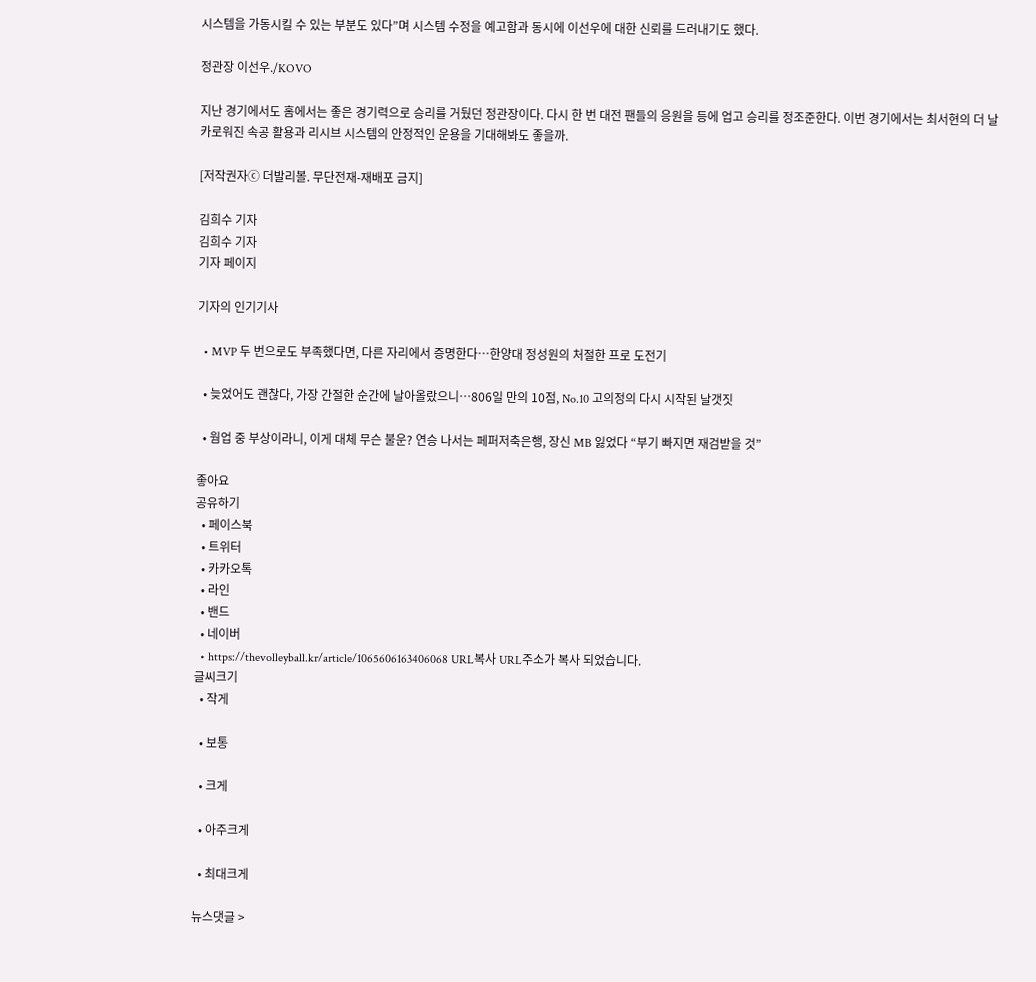시스템을 가동시킬 수 있는 부분도 있다”며 시스템 수정을 예고함과 동시에 이선우에 대한 신뢰를 드러내기도 했다.

정관장 이선우./KOVO

지난 경기에서도 홈에서는 좋은 경기력으로 승리를 거뒀던 정관장이다. 다시 한 번 대전 팬들의 응원을 등에 업고 승리를 정조준한다. 이번 경기에서는 최서현의 더 날카로워진 속공 활용과 리시브 시스템의 안정적인 운용을 기대해봐도 좋을까.

[저작권자ⓒ 더발리볼. 무단전재-재배포 금지]

김희수 기자
김희수 기자
기자 페이지

기자의 인기기사

  • MVP 두 번으로도 부족했다면, 다른 자리에서 증명한다…한양대 정성원의 처절한 프로 도전기

  • 늦었어도 괜찮다, 가장 간절한 순간에 날아올랐으니…806일 만의 10점, No.10 고의정의 다시 시작된 날갯짓

  • 웜업 중 부상이라니, 이게 대체 무슨 불운? 연승 나서는 페퍼저축은행, 장신 MB 잃었다 “부기 빠지면 재검받을 것”

좋아요
공유하기
  • 페이스북
  • 트위터
  • 카카오톡
  • 라인
  • 밴드
  • 네이버
  • https://thevolleyball.kr/article/1065606163406068 URL복사 URL주소가 복사 되었습니다.
글씨크기
  • 작게

  • 보통

  • 크게

  • 아주크게

  • 최대크게

뉴스댓글 >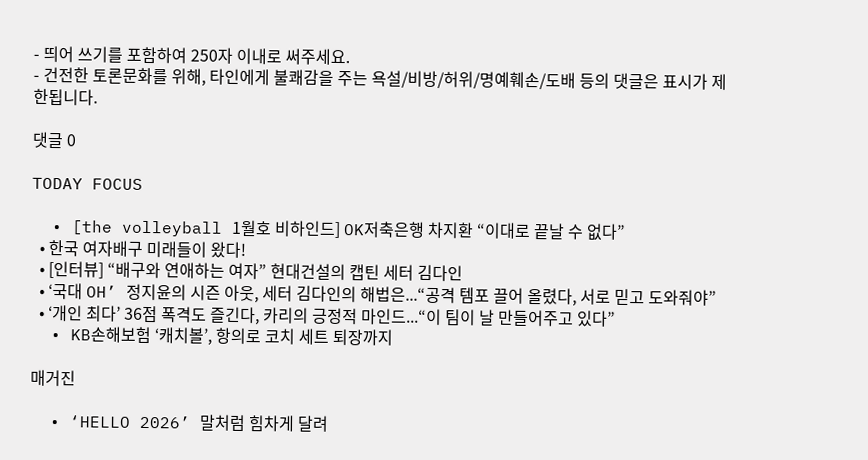- 띄어 쓰기를 포함하여 250자 이내로 써주세요.
- 건전한 토론문화를 위해, 타인에게 불쾌감을 주는 욕설/비방/허위/명예훼손/도배 등의 댓글은 표시가 제한됩니다.

댓글 0

TODAY FOCUS

  • [the volleyball 1월호 비하인드] OK저축은행 차지환 “이대로 끝날 수 없다”
  • 한국 여자배구 미래들이 왔다!
  • [인터뷰] “배구와 연애하는 여자” 현대건설의 캡틴 세터 김다인
  • ‘국대 OH’ 정지윤의 시즌 아웃, 세터 김다인의 해법은...“공격 템포 끌어 올렸다, 서로 믿고 도와줘야”
  • ‘개인 최다’ 36점 폭격도 즐긴다, 카리의 긍정적 마인드...“이 팀이 날 만들어주고 있다”
  • KB손해보험 ‘캐치볼’, 항의로 코치 세트 퇴장까지

매거진

  • ‘HELLO 2026’ 말처럼 힘차게 달려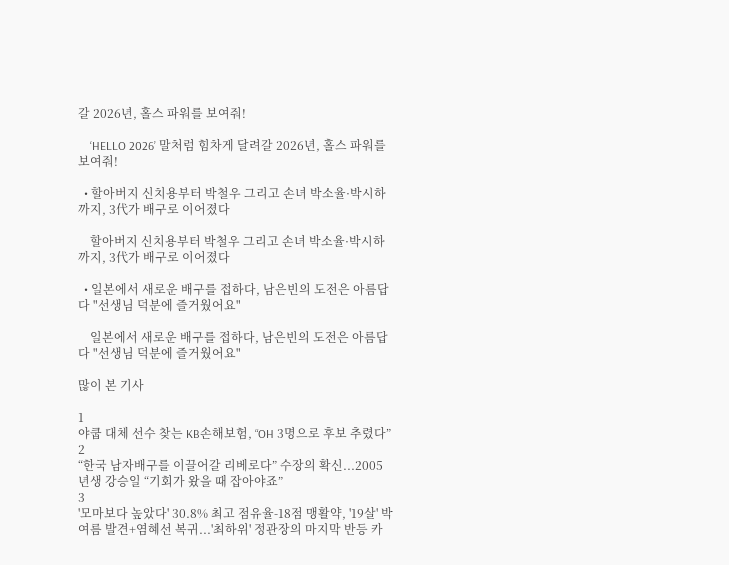갈 2026년, 홀스 파워를 보여줘!

    ‘HELLO 2026’ 말처럼 힘차게 달려갈 2026년, 홀스 파워를 보여줘!

  • 할아버지 신치용부터 박철우 그리고 손녀 박소율·박시하까지, 3代가 배구로 이어졌다

    할아버지 신치용부터 박철우 그리고 손녀 박소율·박시하까지, 3代가 배구로 이어졌다

  • 일본에서 새로운 배구를 접하다, 남은빈의 도전은 아름답다 "선생님 덕분에 즐거웠어요"

    일본에서 새로운 배구를 접하다, 남은빈의 도전은 아름답다 "선생님 덕분에 즐거웠어요"

많이 본 기사

1
야쿱 대체 선수 찾는 KB손해보험, “OH 3명으로 후보 추렸다”
2
“한국 남자배구를 이끌어갈 리베로다” 수장의 확신...2005년생 강승일 “기회가 왔을 때 잡아야죠”
3
'모마보다 높았다' 30.8% 최고 점유율-18점 맹활약, '19살' 박여름 발견+염혜선 복귀...'최하위' 정관장의 마지막 반등 카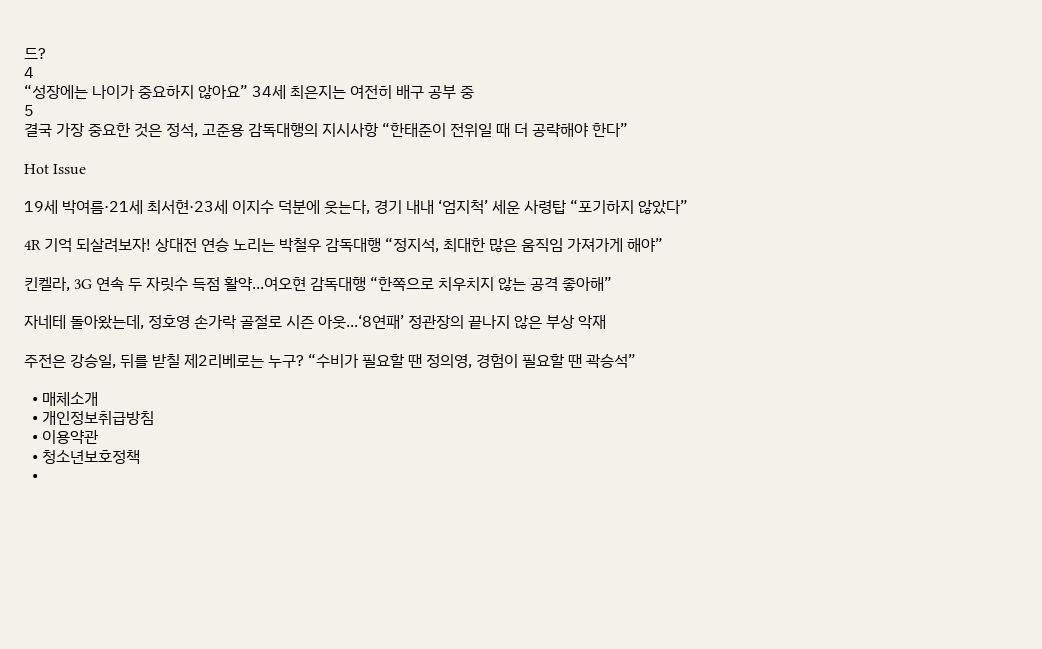드?
4
“성장에는 나이가 중요하지 않아요” 34세 최은지는 여전히 배구 공부 중
5
결국 가장 중요한 것은 정석, 고준용 감독대행의 지시사항 “한태준이 전위일 때 더 공략해야 한다”

Hot Issue

19세 박여름·21세 최서현·23세 이지수 덕분에 웃는다, 경기 내내 ‘엄지척’ 세운 사령탑 “포기하지 않았다”

4R 기억 되살려보자! 상대전 연승 노리는 박철우 감독대행 “정지석, 최대한 많은 움직임 가져가게 해야”

킨켈라, 3G 연속 두 자릿수 득점 활약...여오현 감독대행 “한쪽으로 치우치지 않는 공격 좋아해”

자네테 돌아왔는데, 정호영 손가락 골절로 시즌 아웃...‘8연패’ 정관장의 끝나지 않은 부상 악재

주전은 강승일, 뒤를 받칠 제2리베로는 누구? “수비가 필요할 땐 정의영, 경험이 필요할 땐 곽승석”

  • 매체소개
  • 개인정보취급방침
  • 이용약관
  • 청소년보호정책
  •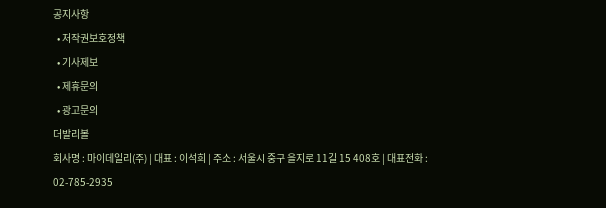공지사항
  • 저작권보호정책
  • 기사제보
  • 제휴문의
  • 광고문의
더발리볼
회사명 : 마이데일리(주) | 대표 : 이석희 | 주소 : 서울시 중구 을지로 11길 15 408호 | 대표전화 : 02-785-2935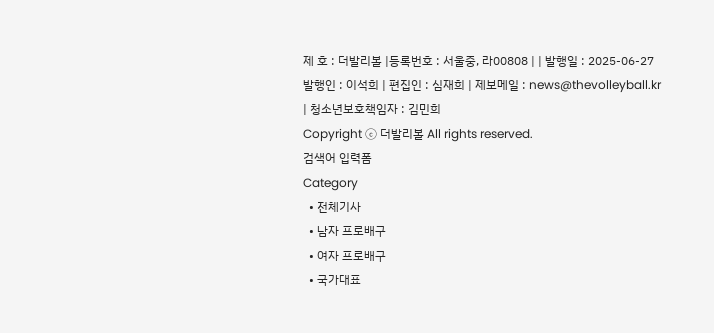제 호 : 더발리볼 |등록번호 : 서울중, 라00808 | | 발행일 : 2025-06-27
발행인 : 이석희 | 편집인 : 심재희 | 제보메일 : news@thevolleyball.kr | 청소년보호책임자 : 김민희
Copyright ⓒ 더발리볼 All rights reserved.
검색어 입력폼
Category
  • 전체기사
  • 남자 프로배구
  • 여자 프로배구
  • 국가대표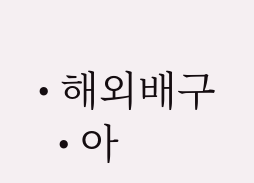• 해외배구
  • 아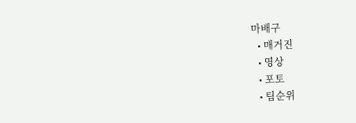마배구
  • 매거진
  • 영상
  • 포토
  • 팀순위